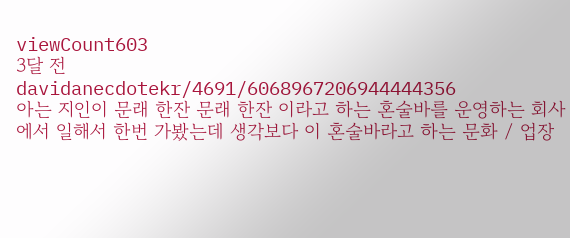viewCount603
3달 전
davidanecdotekr/4691/6068967206944444356
아는 지인이 문래 한잔 문래 한잔 이라고 하는 혼술바를 운영하는 회사에서 일해서 한번 가봤는데 생각보다 이 혼술바라고 하는 문화 / 업장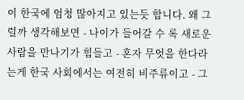이 한국에 엄청 많아지고 있는듯 합니다. 왜 그럴까 생각해보면 - 나이가 들어갈 수 록 새로운 사람을 만나기가 힘들고 - 혼자 무엇을 한다라는게 한국 사회에서는 여전히 비주류이고 - 그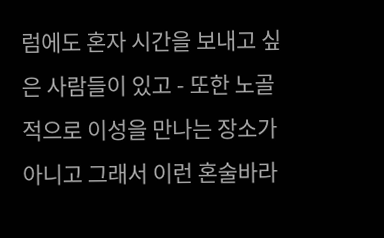럼에도 혼자 시간을 보내고 싶은 사람들이 있고 - 또한 노골적으로 이성을 만나는 장소가 아니고 그래서 이런 혼술바라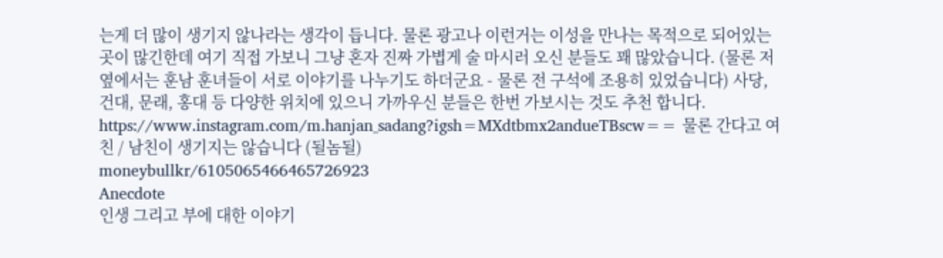는게 더 많이 생기지 않나라는 생각이 듭니다. 물론 광고나 이런거는 이성을 만나는 목적으로 되어있는 곳이 많긴한데 여기 직접 가보니 그냥 혼자 진짜 가볍게 술 마시러 오신 분들도 꽤 많았습니다. (물론 저 옆에서는 훈남 훈녀들이 서로 이야기를 나누기도 하더군요 - 물론 전 구석에 조용히 있었습니다) 사당, 건대, 문래, 홍대 등 다양한 위치에 있으니 가까우신 분들은 한번 가보시는 것도 추천 합니다. https://www.instagram.com/m.hanjan_sadang?igsh=MXdtbmx2andueTBscw== 물론 간다고 여친 / 남친이 생기지는 않습니다 (될놈될)
moneybullkr/6105065466465726923
Anecdote
인생 그리고 부에 대한 이야기